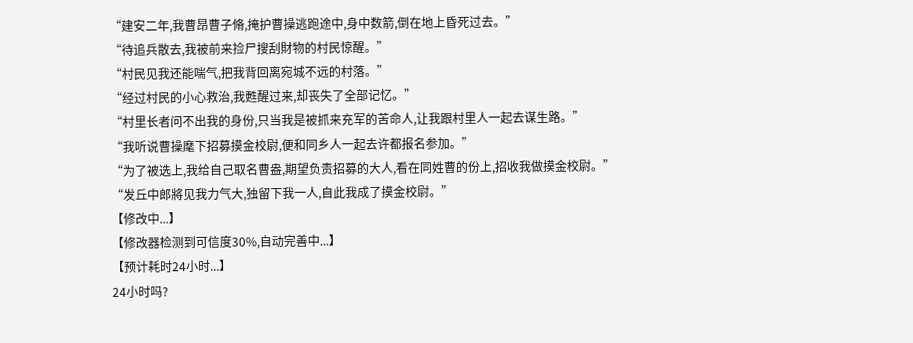“建安二年,我曹昂曹子脩,掩护曹操逃跑途中,身中数箭,倒在地上昏死过去。”
“待追兵散去,我被前来捡尸搜刮財物的村民惊醒。”
“村民见我还能喘气,把我背回离宛城不远的村落。”
“经过村民的小心救治,我甦醒过来,却丧失了全部记忆。”
“村里长者问不出我的身份,只当我是被抓来充军的苦命人,让我跟村里人一起去谋生路。”
“我听说曹操麾下招募摸金校尉,便和同乡人一起去许都报名参加。”
“为了被选上,我给自己取名曹盎,期望负责招募的大人,看在同姓曹的份上,招收我做摸金校尉。”
“发丘中郎將见我力气大,独留下我一人,自此我成了摸金校尉。”
【修改中...】
【修改器检测到可信度30%,自动完善中...】
【预计耗时24小时...】
24小时吗?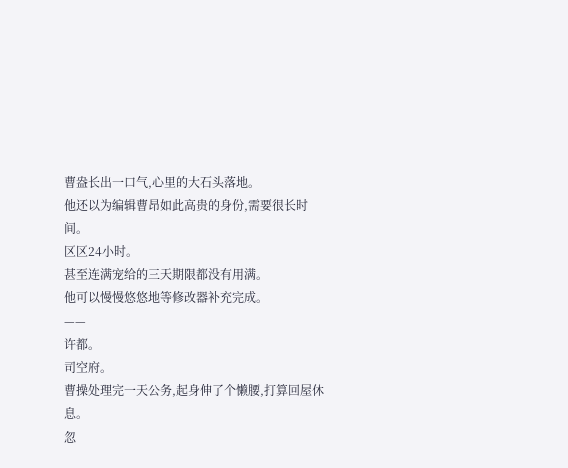曹盎长出一口气,心里的大石头落地。
他还以为编辑曹昂如此高贵的身份,需要很长时间。
区区24小时。
甚至连满宠给的三天期限都没有用满。
他可以慢慢悠悠地等修改器补充完成。
——
许都。
司空府。
曹操处理完一天公务,起身伸了个懒腰,打算回屋休息。
忽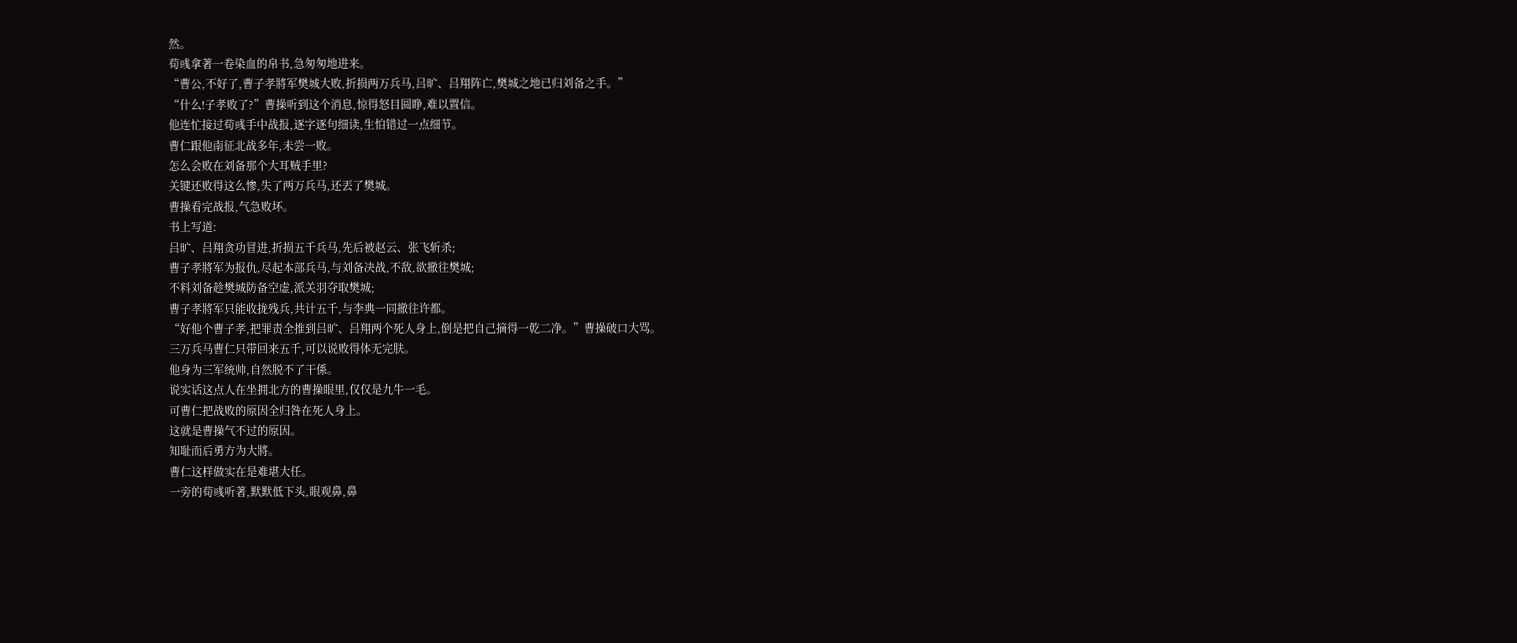然。
荀彧拿著一卷染血的帛书,急匆匆地进来。
“曹公,不好了,曹子孝將军樊城大败,折损两万兵马,吕旷、吕翔阵亡,樊城之地已归刘备之手。”
“什么!子孝败了?”曹操听到这个消息,惊得怒目圆睁,难以置信。
他连忙接过荀彧手中战报,逐字逐句细读,生怕错过一点细节。
曹仁跟他南征北战多年,未尝一败。
怎么会败在刘备那个大耳贼手里?
关键还败得这么惨,失了两万兵马,还丟了樊城。
曹操看完战报,气急败坏。
书上写道:
吕旷、吕翔贪功冒进,折损五千兵马,先后被赵云、张飞斩杀;
曹子孝將军为报仇,尽起本部兵马,与刘备决战,不敌,欲撤往樊城;
不料刘备趁樊城防备空虚,派关羽夺取樊城;
曹子孝將军只能收拢残兵,共计五千,与李典一同撤往许都。
“好他个曹子孝,把罪责全推到吕旷、吕翔两个死人身上,倒是把自己摘得一乾二净。”曹操破口大骂。
三万兵马曹仁只带回来五千,可以说败得体无完肤。
他身为三军统帅,自然脱不了干係。
说实话这点人在坐拥北方的曹操眼里,仅仅是九牛一毛。
可曹仁把战败的原因全归咎在死人身上。
这就是曹操气不过的原因。
知耻而后勇方为大將。
曹仁这样做实在是难堪大任。
一旁的荀彧听著,默默低下头,眼观鼻,鼻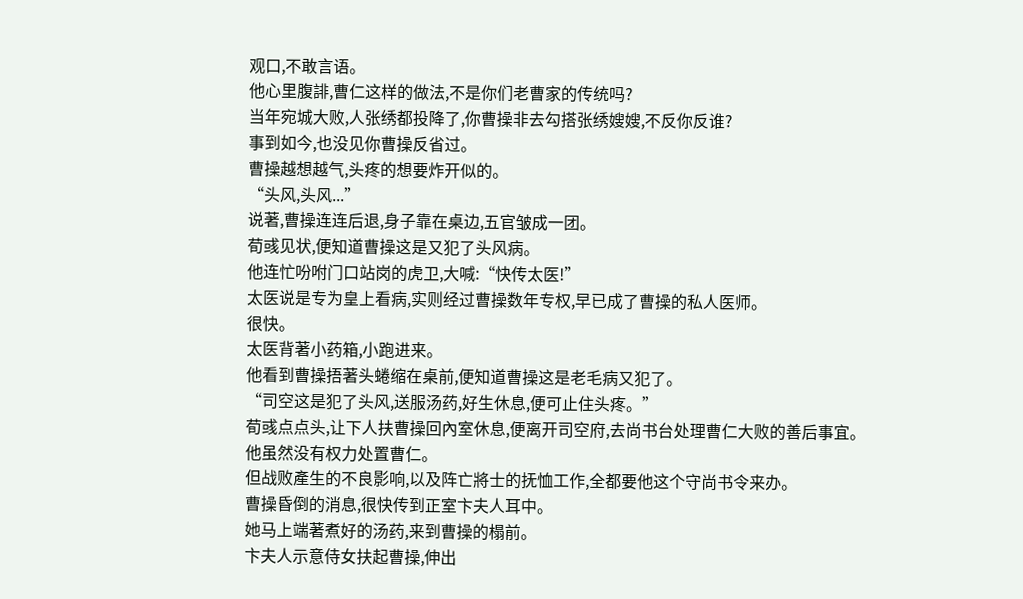观口,不敢言语。
他心里腹誹,曹仁这样的做法,不是你们老曹家的传统吗?
当年宛城大败,人张绣都投降了,你曹操非去勾搭张绣嫂嫂,不反你反谁?
事到如今,也没见你曹操反省过。
曹操越想越气,头疼的想要炸开似的。
“头风,头风...”
说著,曹操连连后退,身子靠在桌边,五官皱成一团。
荀彧见状,便知道曹操这是又犯了头风病。
他连忙吩咐门口站岗的虎卫,大喊:“快传太医!”
太医说是专为皇上看病,实则经过曹操数年专权,早已成了曹操的私人医师。
很快。
太医背著小药箱,小跑进来。
他看到曹操捂著头蜷缩在桌前,便知道曹操这是老毛病又犯了。
“司空这是犯了头风,送服汤药,好生休息,便可止住头疼。”
荀彧点点头,让下人扶曹操回內室休息,便离开司空府,去尚书台处理曹仁大败的善后事宜。
他虽然没有权力处置曹仁。
但战败產生的不良影响,以及阵亡將士的抚恤工作,全都要他这个守尚书令来办。
曹操昏倒的消息,很快传到正室卞夫人耳中。
她马上端著煮好的汤药,来到曹操的榻前。
卞夫人示意侍女扶起曹操,伸出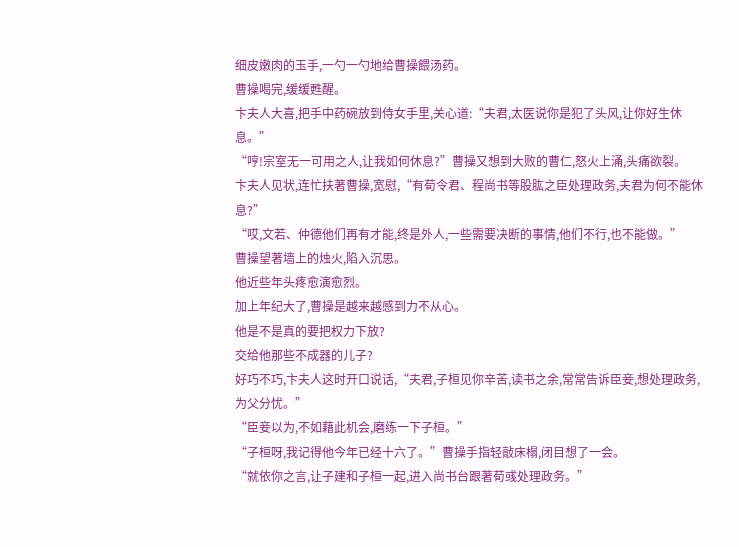细皮嫩肉的玉手,一勺一勺地给曹操餵汤药。
曹操喝完,缓缓甦醒。
卞夫人大喜,把手中药碗放到侍女手里,关心道:“夫君,太医说你是犯了头风,让你好生休息。”
“哼!宗室无一可用之人,让我如何休息?”曹操又想到大败的曹仁,怒火上涌,头痛欲裂。
卞夫人见状,连忙扶著曹操,宽慰,“有荀令君、程尚书等股肱之臣处理政务,夫君为何不能休息?”
“哎,文若、仲德他们再有才能,终是外人,一些需要决断的事情,他们不行,也不能做。”
曹操望著墙上的烛火,陷入沉思。
他近些年头疼愈演愈烈。
加上年纪大了,曹操是越来越感到力不从心。
他是不是真的要把权力下放?
交给他那些不成器的儿子?
好巧不巧,卞夫人这时开口说话,“夫君,子桓见你辛苦,读书之余,常常告诉臣妾,想处理政务,为父分忧。”
“臣妾以为,不如藉此机会,磨练一下子桓。”
“子桓呀,我记得他今年已经十六了。”曹操手指轻敲床榻,闭目想了一会。
“就依你之言,让子建和子桓一起,进入尚书台跟著荀彧处理政务。”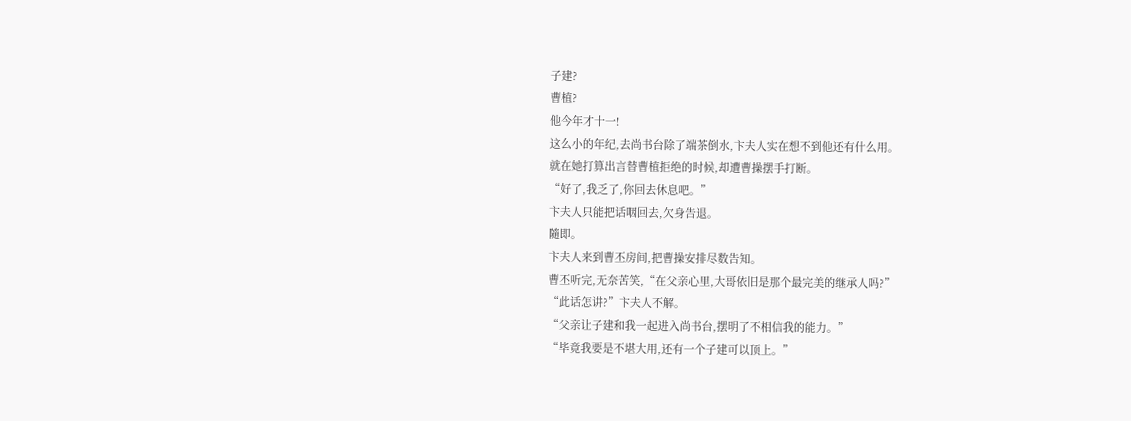子建?
曹植?
他今年才十一!
这么小的年纪,去尚书台除了端茶倒水,卞夫人实在想不到他还有什么用。
就在她打算出言替曹植拒绝的时候,却遭曹操摆手打断。
“好了,我乏了,你回去休息吧。”
卞夫人只能把话咽回去,欠身告退。
隨即。
卞夫人来到曹丕房间,把曹操安排尽数告知。
曹丕听完,无奈苦笑,“在父亲心里,大哥依旧是那个最完美的继承人吗?”
“此话怎讲?”卞夫人不解。
“父亲让子建和我一起进入尚书台,摆明了不相信我的能力。”
“毕竟我要是不堪大用,还有一个子建可以顶上。”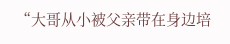“大哥从小被父亲带在身边培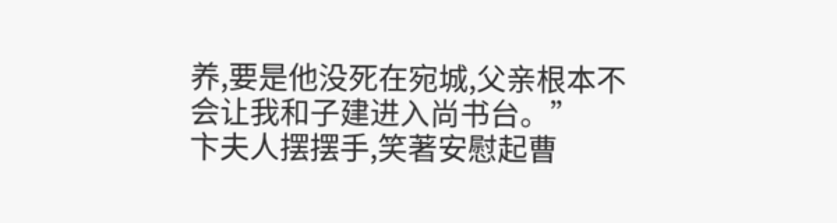养,要是他没死在宛城,父亲根本不会让我和子建进入尚书台。”
卞夫人摆摆手,笑著安慰起曹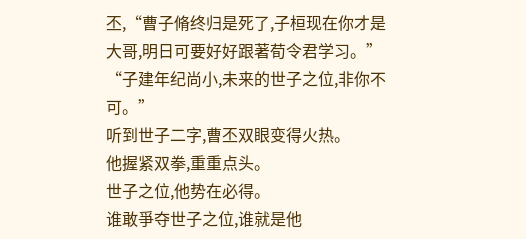丕,“曹子脩终归是死了,子桓现在你才是大哥,明日可要好好跟著荀令君学习。”
“子建年纪尚小,未来的世子之位,非你不可。”
听到世子二字,曹丕双眼变得火热。
他握紧双拳,重重点头。
世子之位,他势在必得。
谁敢爭夺世子之位,谁就是他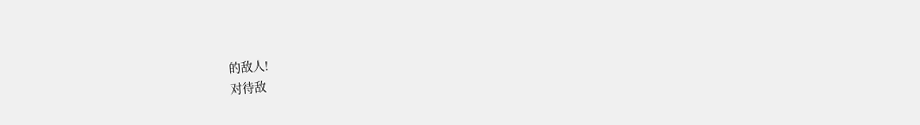的敌人!
对待敌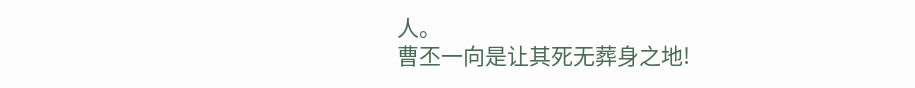人。
曹丕一向是让其死无葬身之地!